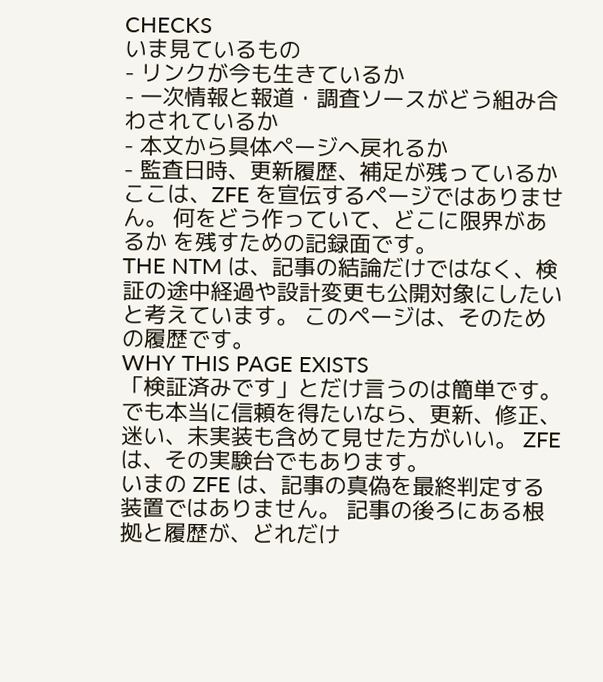CHECKS
いま見ているもの
- リンクが今も生きているか
- 一次情報と報道・調査ソースがどう組み合わされているか
- 本文から具体ページへ戻れるか
- 監査日時、更新履歴、補足が残っているか
ここは、ZFE を宣伝するページではありません。 何をどう作っていて、どこに限界があるか を残すための記録面です。
THE NTM は、記事の結論だけではなく、検証の途中経過や設計変更も公開対象にしたいと考えています。 このページは、そのための履歴です。
WHY THIS PAGE EXISTS
「検証済みです」とだけ言うのは簡単です。 でも本当に信頼を得たいなら、更新、修正、迷い、未実装も含めて見せた方がいい。 ZFE は、その実験台でもあります。
いまの ZFE は、記事の真偽を最終判定する装置ではありません。 記事の後ろにある根拠と履歴が、どれだけ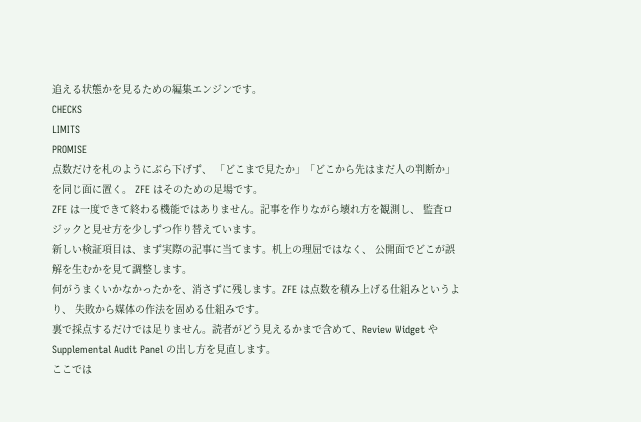追える状態かを見るための編集エンジンです。
CHECKS
LIMITS
PROMISE
点数だけを札のようにぶら下げず、 「どこまで見たか」「どこから先はまだ人の判断か」を同じ面に置く。 ZFE はそのための足場です。
ZFE は一度できて終わる機能ではありません。記事を作りながら壊れ方を観測し、 監査ロジックと見せ方を少しずつ作り替えています。
新しい検証項目は、まず実際の記事に当てます。机上の理屈ではなく、 公開面でどこが誤解を生むかを見て調整します。
何がうまくいかなかったかを、消さずに残します。ZFE は点数を積み上げる仕組みというより、 失敗から媒体の作法を固める仕組みです。
裏で採点するだけでは足りません。読者がどう見えるかまで含めて、Review Widget や Supplemental Audit Panel の出し方を見直します。
ここでは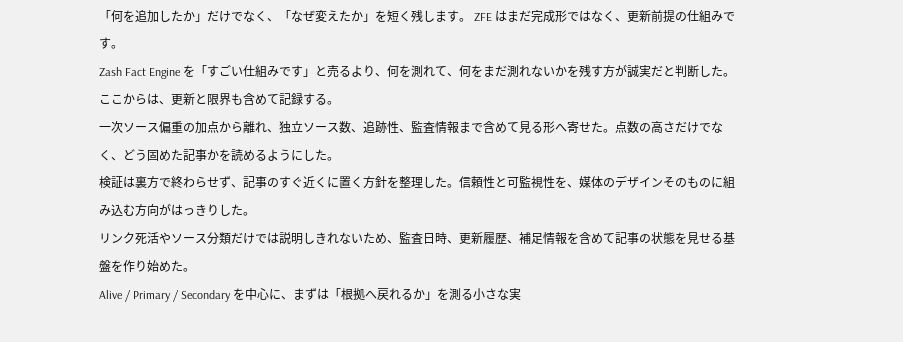「何を追加したか」だけでなく、「なぜ変えたか」を短く残します。 ZFE はまだ完成形ではなく、更新前提の仕組みです。
Zash Fact Engine を「すごい仕組みです」と売るより、何を測れて、何をまだ測れないかを残す方が誠実だと判断した。ここからは、更新と限界も含めて記録する。
一次ソース偏重の加点から離れ、独立ソース数、追跡性、監査情報まで含めて見る形へ寄せた。点数の高さだけでなく、どう固めた記事かを読めるようにした。
検証は裏方で終わらせず、記事のすぐ近くに置く方針を整理した。信頼性と可監視性を、媒体のデザインそのものに組み込む方向がはっきりした。
リンク死活やソース分類だけでは説明しきれないため、監査日時、更新履歴、補足情報を含めて記事の状態を見せる基盤を作り始めた。
Alive / Primary / Secondary を中心に、まずは「根拠へ戻れるか」を測る小さな実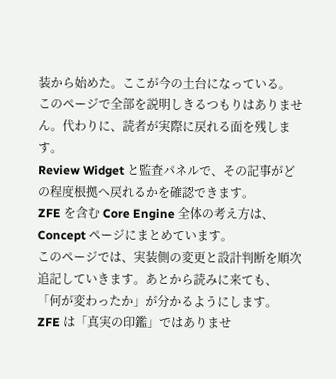装から始めた。ここが今の土台になっている。
このページで全部を説明しきるつもりはありません。代わりに、読者が実際に戻れる面を残します。
Review Widget と監査パネルで、その記事がどの程度根拠へ戻れるかを確認できます。
ZFE を含む Core Engine 全体の考え方は、Concept ページにまとめています。
このページでは、実装側の変更と設計判断を順次追記していきます。あとから読みに来ても、 「何が変わったか」が分かるようにします。
ZFE は「真実の印鑑」ではありませ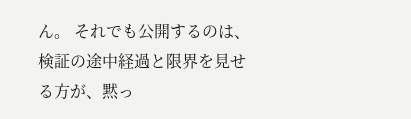ん。 それでも公開するのは、検証の途中経過と限界を見せる方が、黙っ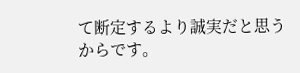て断定するより誠実だと思うからです。